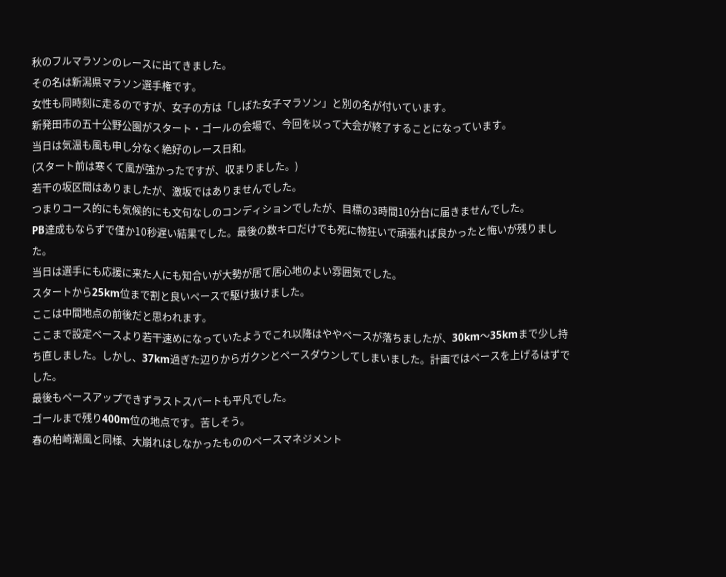秋のフルマラソンのレースに出てきました。
その名は新潟県マラソン選手権です。
女性も同時刻に走るのですが、女子の方は「しばた女子マラソン」と別の名が付いています。
新発田市の五十公野公園がスタート・ゴールの会場で、今回を以って大会が終了することになっています。
当日は気温も風も申し分なく絶好のレース日和。
(スタート前は寒くて風が強かったですが、収まりました。)
若干の坂区間はありましたが、激坂ではありませんでした。
つまりコース的にも気候的にも文句なしのコンディションでしたが、目標の3時間10分台に届きませんでした。
PB達成もならずで僅か10秒遅い結果でした。最後の数キロだけでも死に物狂いで頑張れば良かったと悔いが残りました。
当日は選手にも応援に来た人にも知合いが大勢が居て居心地のよい雰囲気でした。
スタートから25km位まで割と良いペースで駆け抜けました。
ここは中間地点の前後だと思われます。
ここまで設定ペースより若干速めになっていたようでこれ以降はややペースが落ちましたが、30km〜35kmまで少し持ち直しました。しかし、37km過ぎた辺りからガクンとペースダウンしてしまいました。計画ではペースを上げるはずでした。
最後もペースアップできずラストスパートも平凡でした。
ゴールまで残り400m位の地点です。苦しそう。
春の柏崎潮風と同様、大崩れはしなかったもののペースマネジメント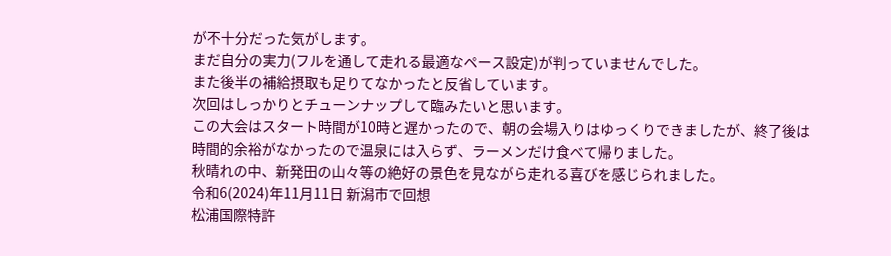が不十分だった気がします。
まだ自分の実力(フルを通して走れる最適なペース設定)が判っていませんでした。
また後半の補給摂取も足りてなかったと反省しています。
次回はしっかりとチューンナップして臨みたいと思います。
この大会はスタート時間が10時と遅かったので、朝の会場入りはゆっくりできましたが、終了後は時間的余裕がなかったので温泉には入らず、ラーメンだけ食べて帰りました。
秋晴れの中、新発田の山々等の絶好の景色を見ながら走れる喜びを感じられました。
令和6(2024)年11月11日 新潟市で回想
松浦国際特許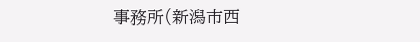事務所(新潟市西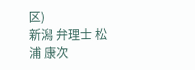区)
新潟 弁理士 松浦 康次